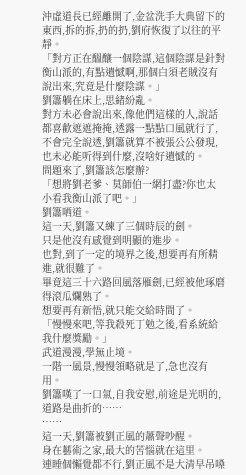沖虛道長已經離開了,金盆洗手大典留下的東西,拆的拆,扔的扔,劉府恢復了以往的平靜。
「對方正在醞釀一個陰謀,這個陰謀是針對衡山派的,有點遺憾啊,那個白須老賊沒有說出來,究竟是什麼陰謀。」
劉簫躺在床上,思緒紛亂。
對方未必會說出來,像他們這樣的人,說話都喜歡遮遮掩掩,透露一點點口風就行了,不會完全說透,劉簫就算不被張公公發現,也未必能听得到什麼,沒啥好遺憾的。
問題來了,劉簫該怎麼辦?
「想將劉老爹、莫師伯一網打盡?你也太小看我衡山派了吧。」
劉簫哂道。
這一天,劉簫又練了三個時辰的劍。
只是他沒有感覺到明顯的進步。
也對,到了一定的境界之後,想要再有所精進,就很難了。
畢竟這三十六路回風落雁劍,已經被他琢磨得滾瓜爛熟了。
想要再有新悟,就只能交給時間了。
「慢慢來吧,等我殺死丁勉之後,看系統給我什麼獎勵。」
武道漫漫,學無止境。
一階一風景,慢慢領略就是了,急也沒有用。
劉簫嘆了一口氣,自我安慰,前途是光明的,道路是曲折的……
……
這一天,劉簫被劉正風的蕭聲吵醒。
身在藝術之家,最大的苦惱就在這里。
連睡個懶覺都不行,劉正風不是大清早吊嗓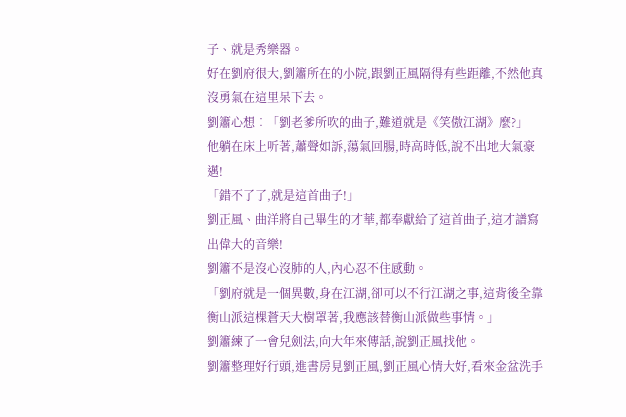子、就是秀樂器。
好在劉府很大,劉簫所在的小院,跟劉正風隔得有些距離,不然他真沒勇氣在這里呆下去。
劉簫心想︰「劉老爹所吹的曲子,難道就是《笑傲江湖》麼?」
他躺在床上听著,蕭聲如訴,蕩氣回腸,時高時低,說不出地大氣豪邁!
「錯不了了,就是這首曲子!」
劉正風、曲洋將自己畢生的才華,都奉獻給了這首曲子,這才譜寫出偉大的音樂!
劉簫不是沒心沒肺的人,內心忍不住感動。
「劉府就是一個異數,身在江湖,卻可以不行江湖之事,這背後全靠衡山派這棵蒼天大樹罩著,我應該替衡山派做些事情。」
劉簫練了一會兒劍法,向大年來傳話,說劉正風找他。
劉簫整理好行頭,進書房見劉正風,劉正風心情大好,看來金盆洗手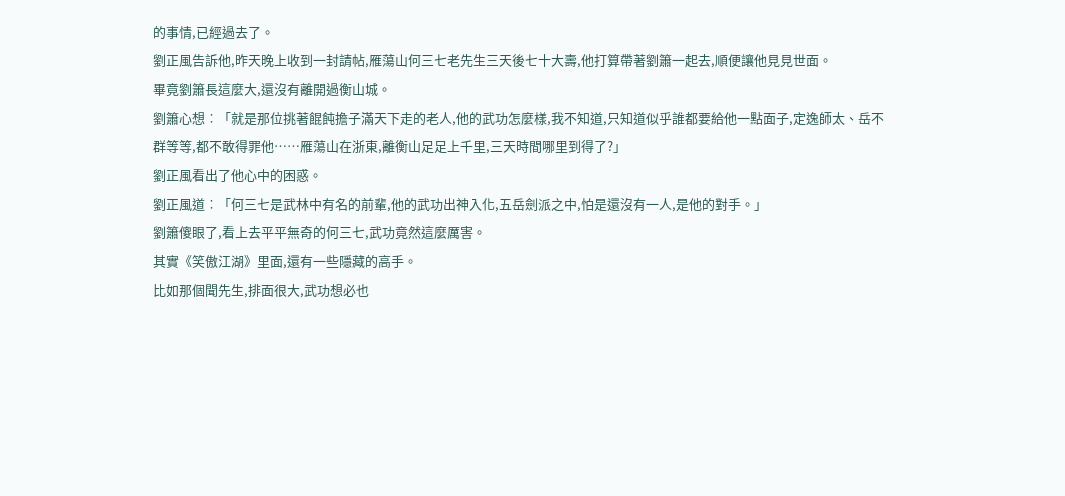的事情,已經過去了。
劉正風告訴他,昨天晚上收到一封請帖,雁蕩山何三七老先生三天後七十大壽,他打算帶著劉簫一起去,順便讓他見見世面。
畢竟劉簫長這麼大,還沒有離開過衡山城。
劉簫心想︰「就是那位挑著餛飩擔子滿天下走的老人,他的武功怎麼樣,我不知道,只知道似乎誰都要給他一點面子,定逸師太、岳不群等等,都不敢得罪他……雁蕩山在浙東,離衡山足足上千里,三天時間哪里到得了?」
劉正風看出了他心中的困惑。
劉正風道︰「何三七是武林中有名的前輩,他的武功出神入化,五岳劍派之中,怕是還沒有一人,是他的對手。」
劉簫傻眼了,看上去平平無奇的何三七,武功竟然這麼厲害。
其實《笑傲江湖》里面,還有一些隱藏的高手。
比如那個聞先生,排面很大,武功想必也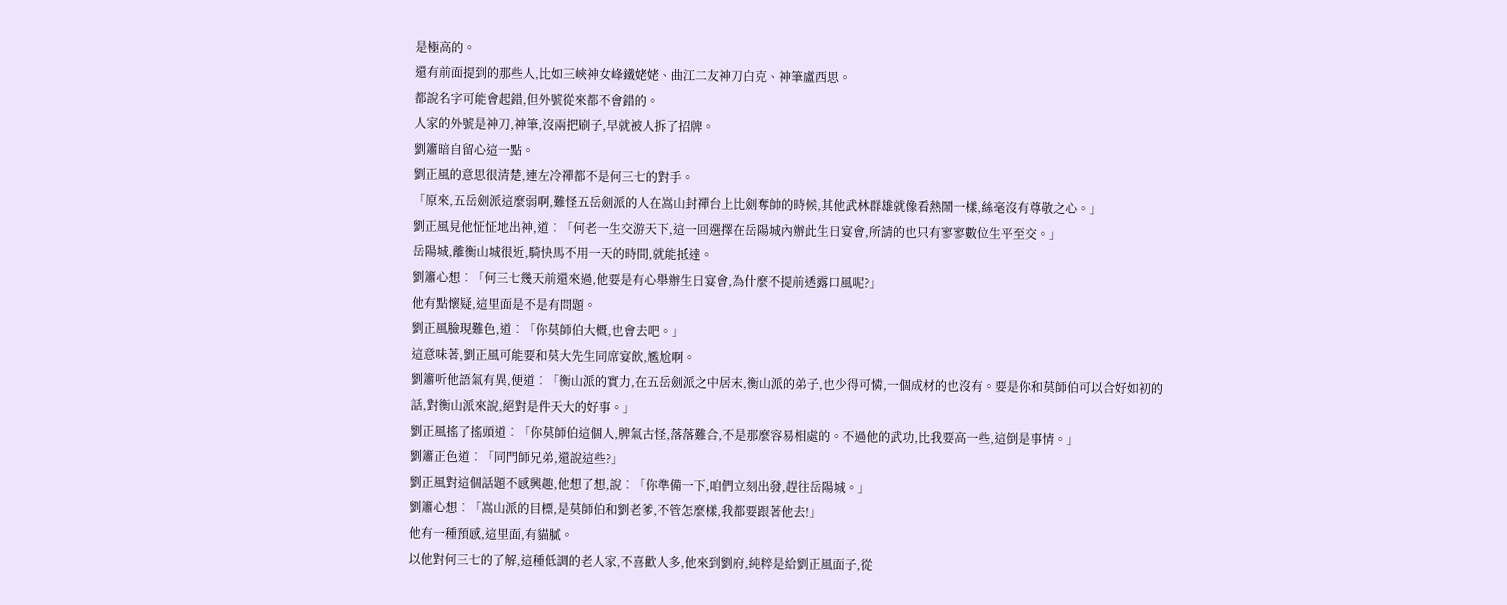是極高的。
還有前面提到的那些人,比如三峽神女峰鐵姥姥、曲江二友神刀白克、神筆盧西思。
都說名字可能會起錯,但外號從來都不會錯的。
人家的外號是神刀,神筆,沒兩把刷子,早就被人拆了招牌。
劉簫暗自留心這一點。
劉正風的意思很清楚,連左冷禪都不是何三七的對手。
「原來,五岳劍派這麼弱啊,難怪五岳劍派的人在嵩山封禪台上比劍奪帥的時候,其他武林群雄就像看熱鬧一樣,絲毫沒有尊敬之心。」
劉正風見他怔怔地出神,道︰「何老一生交游天下,這一回選擇在岳陽城內辦此生日宴會,所請的也只有寥寥數位生平至交。」
岳陽城,離衡山城很近,騎快馬不用一天的時間,就能抵達。
劉簫心想︰「何三七幾天前還來過,他要是有心舉辦生日宴會,為什麼不提前透露口風呢?」
他有點懷疑,這里面是不是有問題。
劉正風臉現難色,道︰「你莫師伯大概,也會去吧。」
這意味著,劉正風可能要和莫大先生同席宴飲,尷尬啊。
劉簫听他語氣有異,便道︰「衡山派的實力,在五岳劍派之中居末,衡山派的弟子,也少得可憐,一個成材的也沒有。要是你和莫師伯可以合好如初的話,對衡山派來說,絕對是件天大的好事。」
劉正風搖了搖頭道︰「你莫師伯這個人,脾氣古怪,落落難合,不是那麼容易相處的。不過他的武功,比我要高一些,這倒是事情。」
劉簫正色道︰「同門師兄弟,還說這些?」
劉正風對這個話題不感興趣,他想了想,說︰「你準備一下,咱們立刻出發,趕往岳陽城。」
劉簫心想︰「嵩山派的目標,是莫師伯和劉老爹,不管怎麼樣,我都要跟著他去!」
他有一種預感,這里面,有貓膩。
以他對何三七的了解,這種低調的老人家,不喜歡人多,他來到劉府,純粹是給劉正風面子,從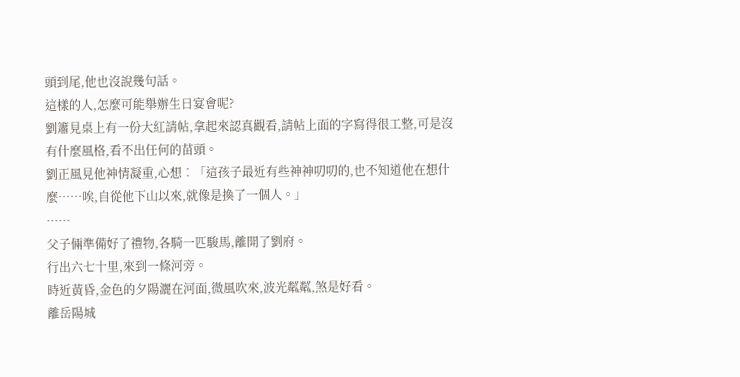頭到尾,他也沒說幾句話。
這樣的人,怎麼可能舉辦生日宴會呢?
劉簫見桌上有一份大紅請帖,拿起來認真觀看,請帖上面的字寫得很工整,可是沒有什麼風格,看不出任何的苗頭。
劉正風見他神情凝重,心想︰「這孩子最近有些神神叨叨的,也不知道他在想什麼……唉,自從他下山以來,就像是換了一個人。」
……
父子倆準備好了禮物,各騎一匹駿馬,離開了劉府。
行出六七十里,來到一條河旁。
時近黃昏,金色的夕陽灑在河面,微風吹來,波光粼粼,煞是好看。
離岳陽城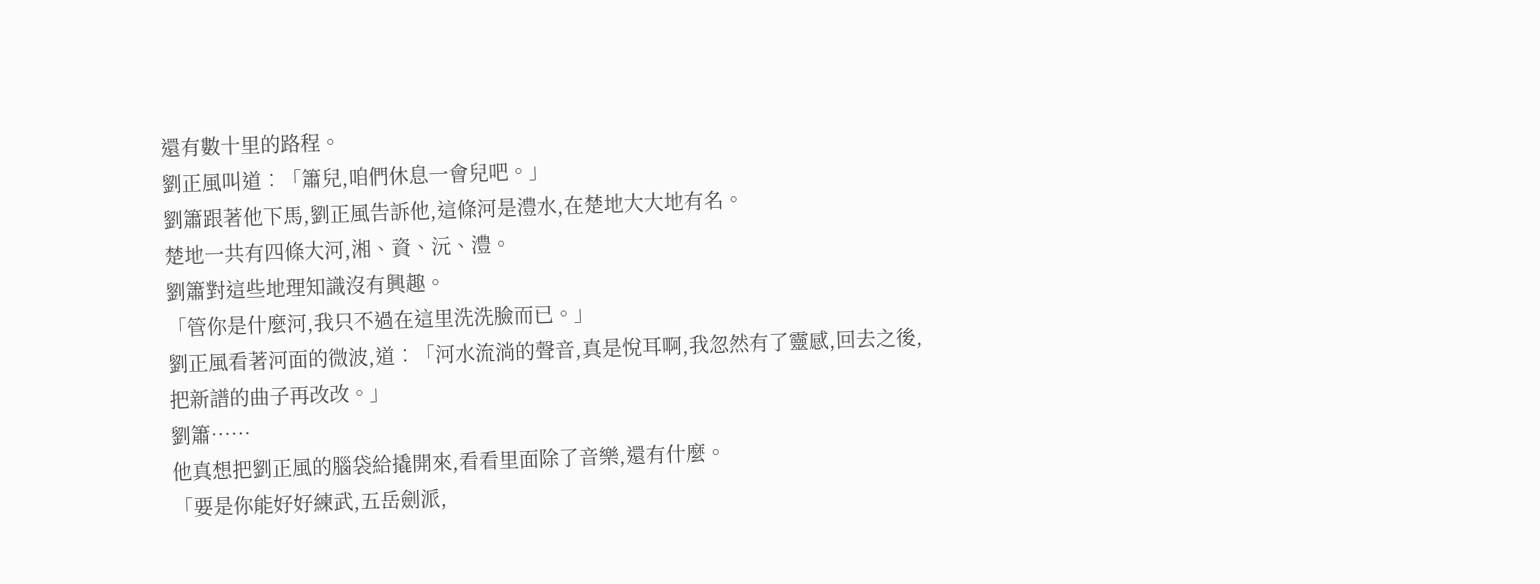還有數十里的路程。
劉正風叫道︰「簫兒,咱們休息一會兒吧。」
劉簫跟著他下馬,劉正風告訴他,這條河是澧水,在楚地大大地有名。
楚地一共有四條大河,湘、資、沅、澧。
劉簫對這些地理知識沒有興趣。
「管你是什麼河,我只不過在這里洗洗臉而已。」
劉正風看著河面的微波,道︰「河水流淌的聲音,真是悅耳啊,我忽然有了靈感,回去之後,把新譜的曲子再改改。」
劉簫……
他真想把劉正風的腦袋給撬開來,看看里面除了音樂,還有什麼。
「要是你能好好練武,五岳劍派,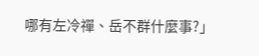哪有左冷禪、岳不群什麼事?」